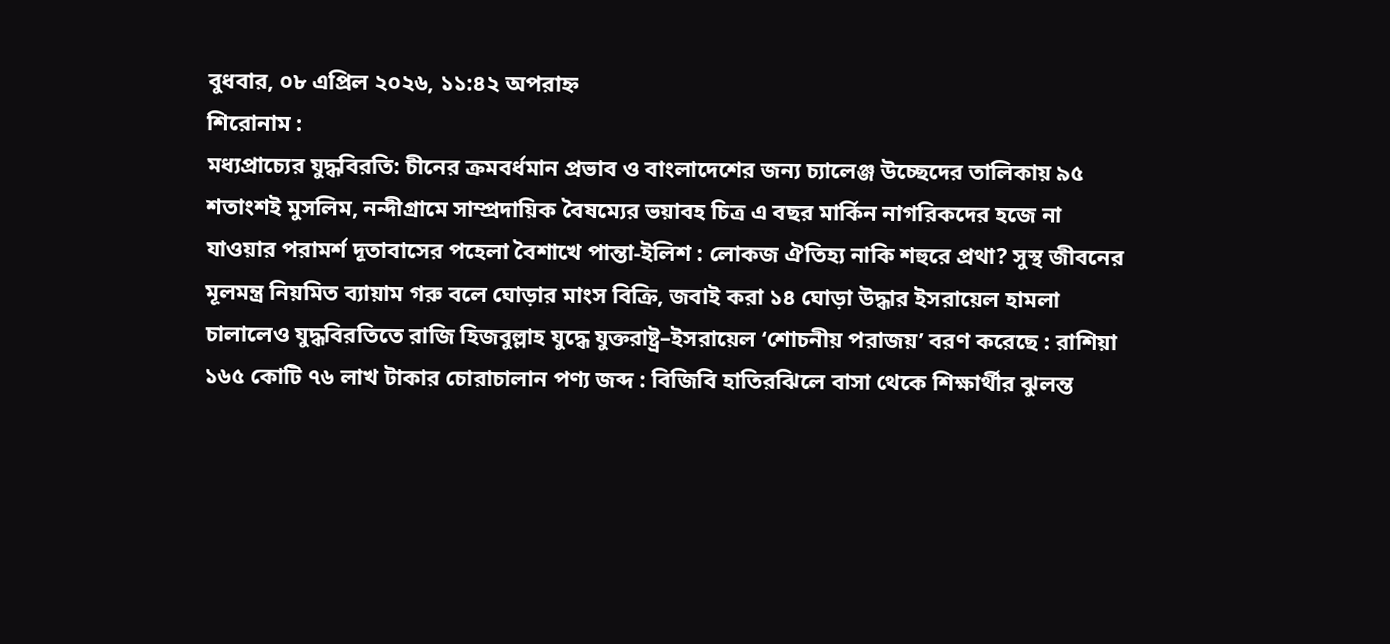বুধবার, ০৮ এপ্রিল ২০২৬, ১১:৪২ অপরাহ্ন
শিরোনাম :
মধ্যপ্রাচ্যের যুদ্ধবিরতি: চীনের ক্রমবর্ধমান প্রভাব ও বাংলাদেশের জন্য চ্যালেঞ্জ উচ্ছেদের তালিকায় ৯৫ শতাংশই মুসলিম, নন্দীগ্রামে সাম্প্রদায়িক বৈষম্যের ভয়াবহ চিত্র এ বছর মার্কিন নাগরিকদের হজে না যাওয়ার পরামর্শ দূতাবাসের পহেলা বৈশাখে পান্তা-ইলিশ : লোকজ ঐতিহ্য নাকি শহুরে প্রথা? সুস্থ জীবনের মূলমন্ত্র নিয়মিত ব্যায়াম গরু বলে ঘোড়ার মাংস বিক্রি, জবাই করা ১৪ ঘোড়া উদ্ধার ইসরায়েল হামলা চালালেও যুদ্ধবিরতিতে রাজি হিজবুল্লাহ যুদ্ধে যুক্তরাষ্ট্র–ইসরায়েল ‘শোচনীয় পরাজয়’ বরণ করেছে : রাশিয়া ১৬৫ কোটি ৭৬ লাখ টাকার চোরাচালান পণ্য জব্দ : বিজিবি হাতিরঝিলে বাসা থেকে শিক্ষার্থীর ঝুলন্ত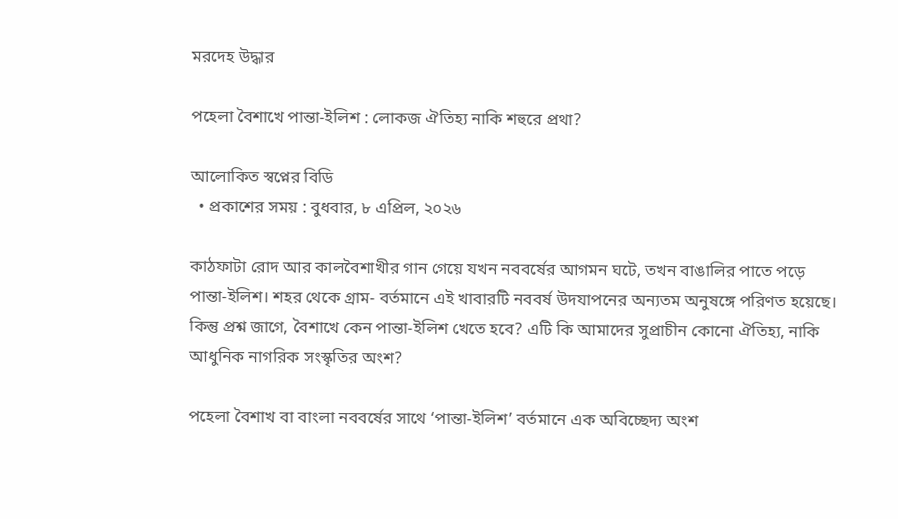মরদেহ উদ্ধার

পহেলা বৈশাখে পান্তা-ইলিশ : লোকজ ঐতিহ্য নাকি শহুরে প্রথা?

আলোকিত স্বপ্নের বিডি
  • প্রকাশের সময় : বুধবার, ৮ এপ্রিল, ২০২৬

কাঠফাটা রোদ আর কালবৈশাখীর গান গেয়ে যখন নববর্ষের আগমন ঘটে, তখন বাঙালির পাতে পড়ে পান্তা-ইলিশ। শহর থেকে গ্রাম- বর্তমানে এই খাবারটি নববর্ষ উদযাপনের অন্যতম অনুষঙ্গে পরিণত হয়েছে। কিন্তু প্রশ্ন জাগে, বৈশাখে কেন পান্তা-ইলিশ খেতে হবে? এটি কি আমাদের সুপ্রাচীন কোনো ঐতিহ্য, নাকি আধুনিক নাগরিক সংস্কৃতির অংশ?

পহেলা বৈশাখ বা বাংলা নববর্ষের সাথে ‘পান্তা-ইলিশ’ বর্তমানে এক অবিচ্ছেদ্য অংশ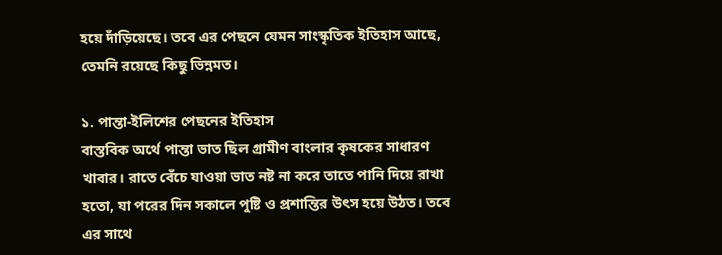হয়ে দাঁড়িয়েছে। তবে এর পেছনে যেমন সাংস্কৃতিক ইতিহাস আছে, তেমনি রয়েছে কিছু ভিন্নমত।

১. পান্তা-ইলিশের পেছনের ইতিহাস
বাস্তবিক অর্থে পান্তা ভাত ছিল গ্রামীণ বাংলার কৃষকের সাধারণ খাবার। রাতে বেঁচে যাওয়া ভাত নষ্ট না করে তাতে পানি দিয়ে রাখা হতো, যা পরের দিন সকালে পুষ্টি ও প্রশান্তির উৎস হয়ে উঠত। তবে এর সাথে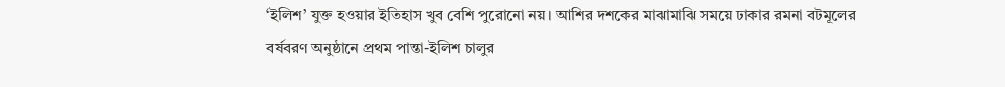‘ইলিশ’ যুক্ত হওয়ার ইতিহাস খুব বেশি পুরোনো নয়। আশির দশকের মাঝামাঝি সময়ে ঢাকার রমনা বটমূলের বর্ষবরণ অনুষ্ঠানে প্রথম পান্তা-ইলিশ চালুর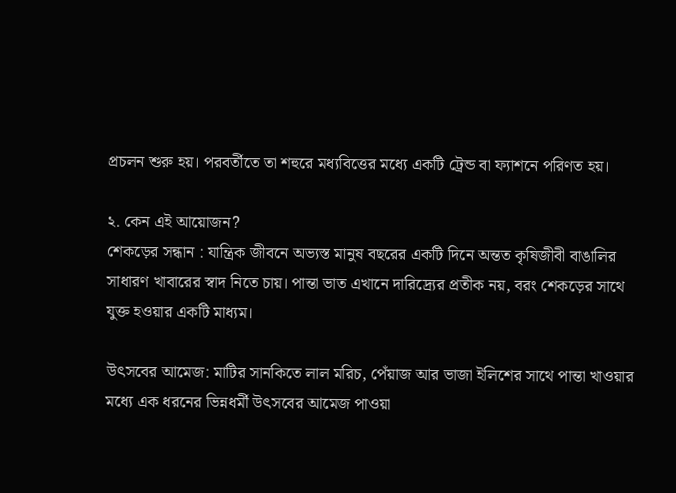প্রচলন শুরু হয়। পরবর্তীতে তা শহুরে মধ্যবিত্তের মধ্যে একটি ট্রেন্ড বা ফ্যাশনে পরিণত হয়।

২. কেন এই আয়োজন?
শেকড়ের সন্ধান : যান্ত্রিক জীবনে অভ্যস্ত মানুষ বছরের একটি দিনে অন্তত কৃষিজীবী বাঙালির সাধারণ খাবারের স্বাদ নিতে চায়। পান্তা ভাত এখানে দারিদ্র্যের প্রতীক নয়, বরং শেকড়ের সাথে যুক্ত হওয়ার একটি মাধ্যম।

উৎসবের আমেজ: মাটির সানকিতে লাল মরিচ, পেঁয়াজ আর ভাজা ইলিশের সাথে পান্তা খাওয়ার মধ্যে এক ধরনের ভিন্নধর্মী উৎসবের আমেজ পাওয়া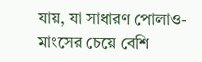যায়, যা সাধারণ পোলাও-মাংসের চেয়ে বেশি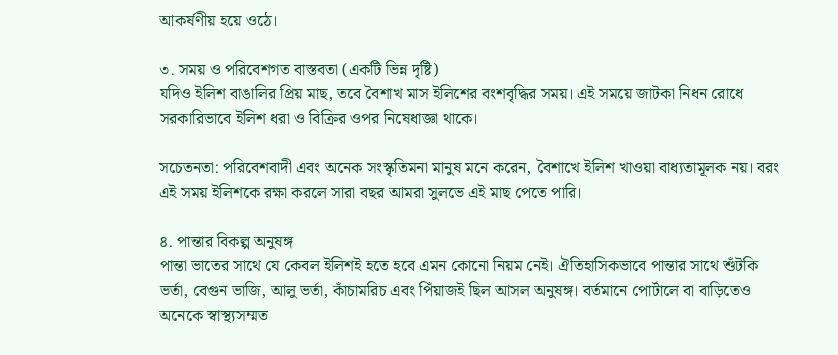আকর্ষণীয় হয়ে ওঠে।

৩. সময় ও পরিবেশগত বাস্তবতা (একটি ভিন্ন দৃষ্টি)
যদিও ইলিশ বাঙালির প্রিয় মাছ, তবে বৈশাখ মাস ইলিশের বংশবৃদ্ধির সময়। এই সময়ে জাটকা নিধন রোধে সরকারিভাবে ইলিশ ধরা ও বিক্রির ওপর নিষেধাজ্ঞা থাকে।

সচেতনতা: পরিবেশবাদী এবং অনেক সংস্কৃতিমনা মানুষ মনে করেন, বৈশাখে ইলিশ খাওয়া বাধ্যতামূলক নয়। বরং এই সময় ইলিশকে রক্ষা করলে সারা বছর আমরা সুলভে এই মাছ পেতে পারি।

৪. পান্তার বিকল্প অনুষঙ্গ
পান্তা ভাতের সাথে যে কেবল ইলিশই হতে হবে এমন কোনো নিয়ম নেই। ঐতিহাসিকভাবে পান্তার সাথে শুঁটকি ভর্তা, বেগুন ভাজি, আলু ভর্তা, কাঁচামরিচ এবং পিঁয়াজই ছিল আসল অনুষঙ্গ। বর্তমানে পোর্টালে বা বাড়িতেও অনেকে স্বাস্থ্যসম্মত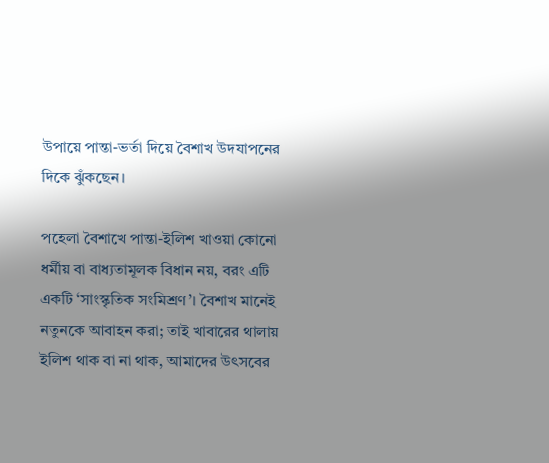উপায়ে পান্তা-ভর্তা দিয়ে বৈশাখ উদযাপনের দিকে ঝুঁকছেন।

পহেলা বৈশাখে পান্তা-ইলিশ খাওয়া কোনো ধর্মীয় বা বাধ্যতামূলক বিধান নয়, বরং এটি একটি ‘সাংস্কৃতিক সংমিশ্রণ’। বৈশাখ মানেই নতুনকে আবাহন করা; তাই খাবারের থালায় ইলিশ থাক বা না থাক, আমাদের উৎসবের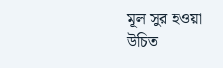মূল সুর হওয়া উচিত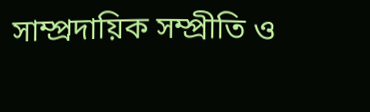সাম্প্রদায়িক সম্প্রীতি ও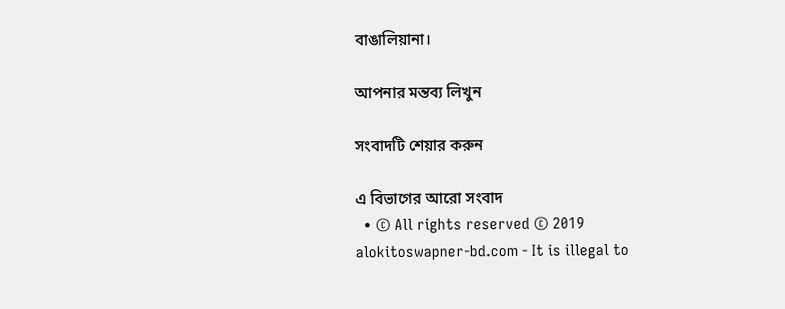বাঙালিয়ানা।

আপনার মন্তব্য লিখুন

সংবাদটি শেয়ার করুন

এ বিভাগের আরো সংবাদ
  • © All rights reserved © 2019 alokitoswapner-bd.com - It is illegal to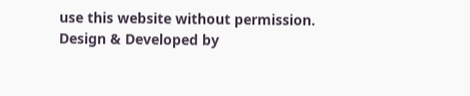use this website without permission.
Design & Developed by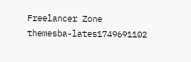Freelancer Zone
themesba-lates1749691102